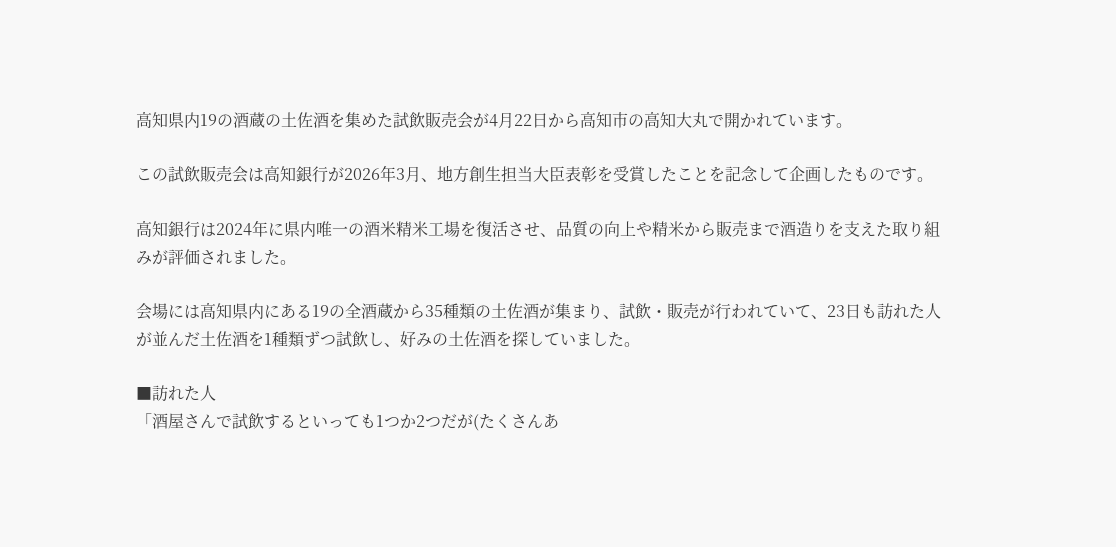高知県内19の酒蔵の土佐酒を集めた試飲販売会が4月22日から高知市の高知大丸で開かれています。

この試飲販売会は高知銀行が2026年3月、地方創生担当大臣表彰を受賞したことを記念して企画したものです。

高知銀行は2024年に県内唯一の酒米精米工場を復活させ、品質の向上や精米から販売まで酒造りを支えた取り組みが評価されました。

会場には高知県内にある19の全酒蔵から35種類の土佐酒が集まり、試飲・販売が行われていて、23日も訪れた人が並んだ土佐酒を1種類ずつ試飲し、好みの土佐酒を探していました。

■訪れた人
「酒屋さんで試飲するといっても1つか2つだが(たくさんあ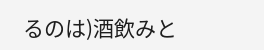るのは)酒飲みと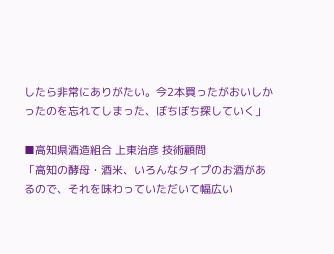したら非常にありがたい。今2本買ったがおいしかったのを忘れてしまった、ぼちぼち探していく」

■高知県酒造組合 上東治彦 技術顧問
「高知の酵母・酒米、いろんなタイプのお酒があるので、それを味わっていただいて幅広い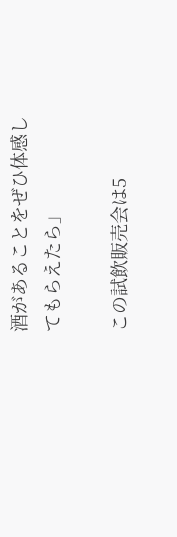酒があることをぜひ体感してもらえたら」

この試飲販売会は5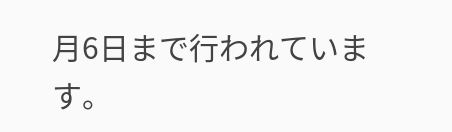月6日まで行われています。